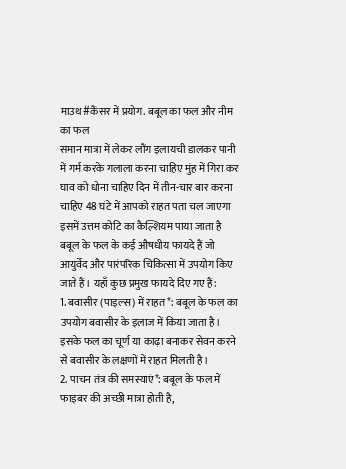माउथ#कैंसर में प्रयोग. बबूल का फल और नीम का फल
समान मात्रा में लेकर लौंग इलायची डालकर पानी में गर्म करके गलाला करना चाहिए मुंह में गिरा कर घाव को धोना चाहिए दिन में तीन-चार बार करना चाहिए 48 घंटे में आपको राहत पता चल जाएगा
इसमें उत्तम कोटि का कैल्शियम पाया जाता है बबूल के फल के कई औषधीय फायदे हैं जो आयुर्वेद और पारंपरिक चिकित्सा में उपयोग किए जाते हैं। यहाँ कुछ प्रमुख फायदे दिए गए हैं:
1. बवासीर (पाइल्स) में राहत*: बबूल के फल का उपयोग बवासीर के इलाज में किया जाता है। इसके फल का चूर्ण या काढ़ा बनाकर सेवन करने से बवासीर के लक्षणों में राहत मिलती है।
2. पाचन तंत्र की समस्याएं*: बबूल के फल में फाइबर की अच्छी मात्रा होती है,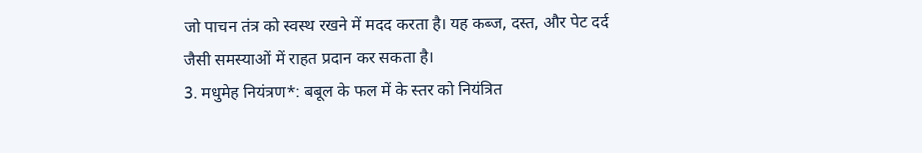जो पाचन तंत्र को स्वस्थ रखने में मदद करता है। यह कब्ज, दस्त, और पेट दर्द जैसी समस्याओं में राहत प्रदान कर सकता है।
3. मधुमेह नियंत्रण*: बबूल के फल में के स्तर को नियंत्रित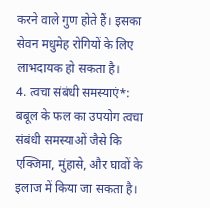करने वाले गुण होते हैं। इसका सेवन मधुमेह रोगियों के लिए लाभदायक हो सकता है।
4. त्वचा संबंधी समस्याएं*: बबूल के फल का उपयोग त्वचा संबंधी समस्याओं जैसे कि एक्जिमा, मुंहासे, और घावों के इलाज में किया जा सकता है।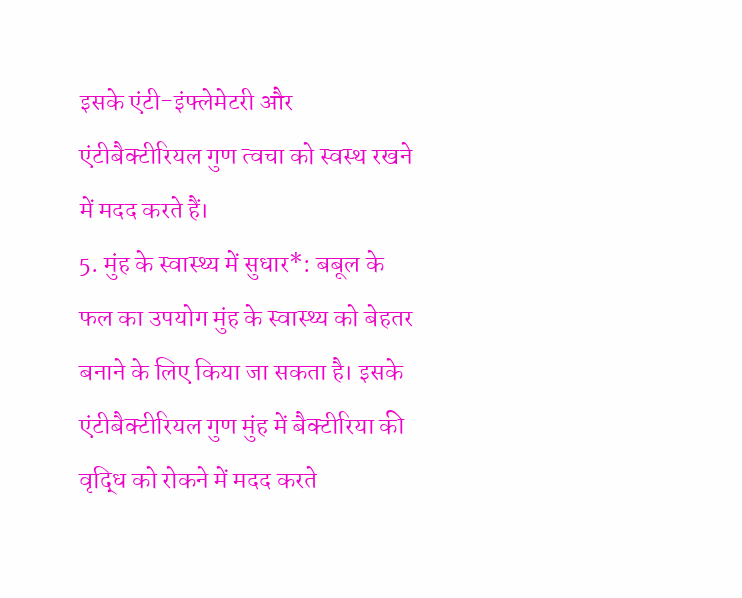इसके एंटी-इंफ्लेमेटरी और एंटीबैक्टीरियल गुण त्वचा को स्वस्थ रखने में मदद करते हैं।
5. मुंह के स्वास्थ्य में सुधार*: बबूल के फल का उपयोग मुंह के स्वास्थ्य को बेहतर बनाने के लिए किया जा सकता है। इसके एंटीबैक्टीरियल गुण मुंह में बैक्टीरिया की वृद्धि को रोकने में मदद करते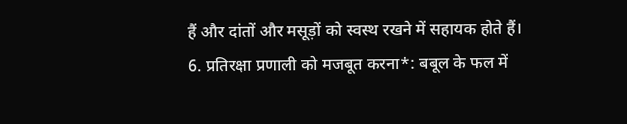हैं और दांतों और मसूड़ों को स्वस्थ रखने में सहायक होते हैं।
6. प्रतिरक्षा प्रणाली को मजबूत करना*: बबूल के फल में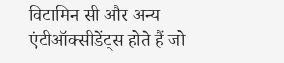विटामिन सी और अन्य एंटीऑक्सीडेंट्स होते हैं जो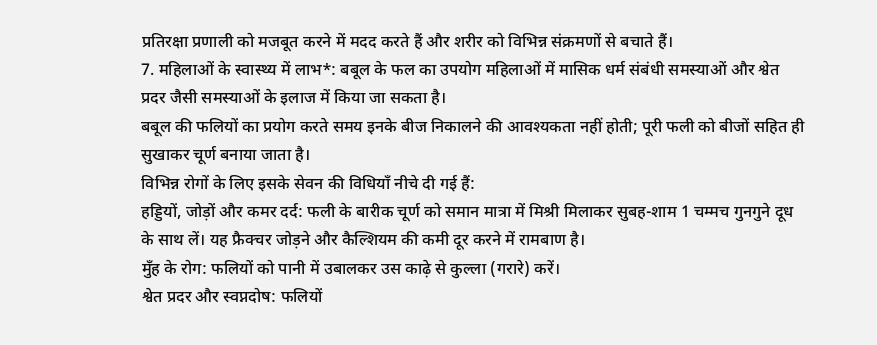प्रतिरक्षा प्रणाली को मजबूत करने में मदद करते हैं और शरीर को विभिन्न संक्रमणों से बचाते हैं।
7. महिलाओं के स्वास्थ्य में लाभ*: बबूल के फल का उपयोग महिलाओं में मासिक धर्म संबंधी समस्याओं और श्वेत प्रदर जैसी समस्याओं के इलाज में किया जा सकता है।
बबूल की फलियों का प्रयोग करते समय इनके बीज निकालने की आवश्यकता नहीं होती; पूरी फली को बीजों सहित ही सुखाकर चूर्ण बनाया जाता है।
विभिन्न रोगों के लिए इसके सेवन की विधियाँ नीचे दी गई हैं:
हड्डियों, जोड़ों और कमर दर्द: फली के बारीक चूर्ण को समान मात्रा में मिश्री मिलाकर सुबह-शाम 1 चम्मच गुनगुने दूध के साथ लें। यह फ्रैक्चर जोड़ने और कैल्शियम की कमी दूर करने में रामबाण है।
मुँह के रोग: फलियों को पानी में उबालकर उस काढ़े से कुल्ला (गरारे) करें।
श्वेत प्रदर और स्वप्नदोष: फलियों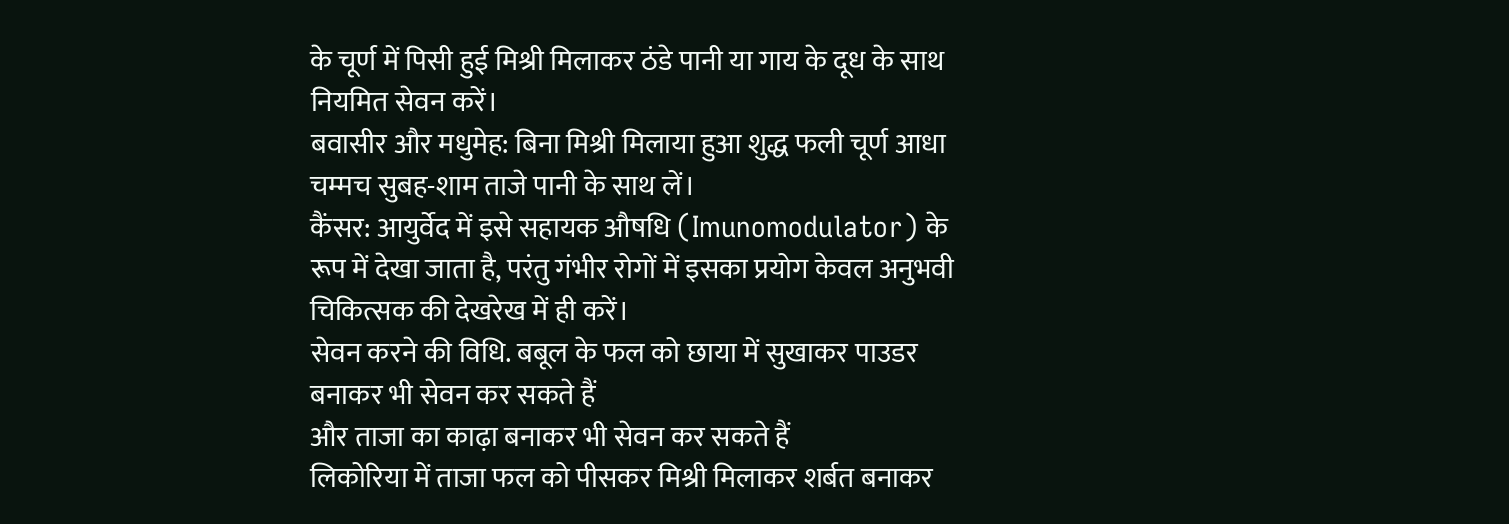के चूर्ण में पिसी हुई मिश्री मिलाकर ठंडे पानी या गाय के दूध के साथ नियमित सेवन करें।
बवासीर और मधुमेह: बिना मिश्री मिलाया हुआ शुद्ध फली चूर्ण आधा चम्मच सुबह-शाम ताजे पानी के साथ लें।
कैंसर: आयुर्वेद में इसे सहायक औषधि (Imunomodulator) के रूप में देखा जाता है, परंतु गंभीर रोगों में इसका प्रयोग केवल अनुभवी चिकित्सक की देखरेख में ही करें।
सेवन करने की विधि. बबूल के फल को छाया में सुखाकर पाउडर बनाकर भी सेवन कर सकते हैं
और ताजा का काढ़ा बनाकर भी सेवन कर सकते हैं
लिकोरिया में ताजा फल को पीसकर मिश्री मिलाकर शर्बत बनाकर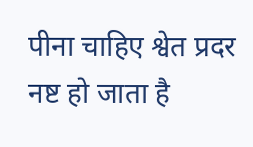पीना चाहिए श्वेत प्रदर नष्ट हो जाता है